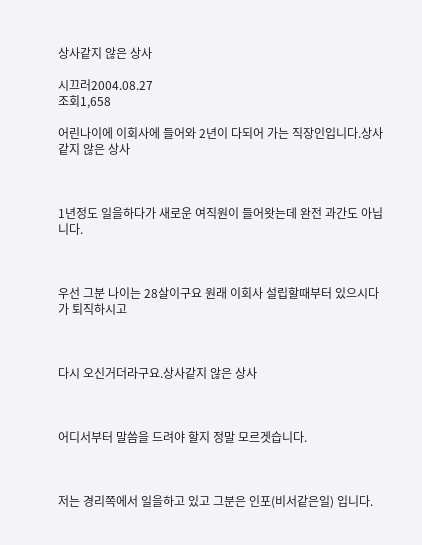상사같지 않은 상사

시끄러2004.08.27
조회1,658

어린나이에 이회사에 들어와 2년이 다되어 가는 직장인입니다.상사같지 않은 상사



1년정도 일을하다가 새로운 여직원이 들어왓는데 완전 과간도 아닙니다.



우선 그분 나이는 28살이구요 원래 이회사 설립할때부터 있으시다가 퇴직하시고



다시 오신거더라구요.상사같지 않은 상사



어디서부터 말씀을 드려야 할지 정말 모르겟습니다.



저는 경리쪽에서 일을하고 있고 그분은 인포(비서같은일) 입니다.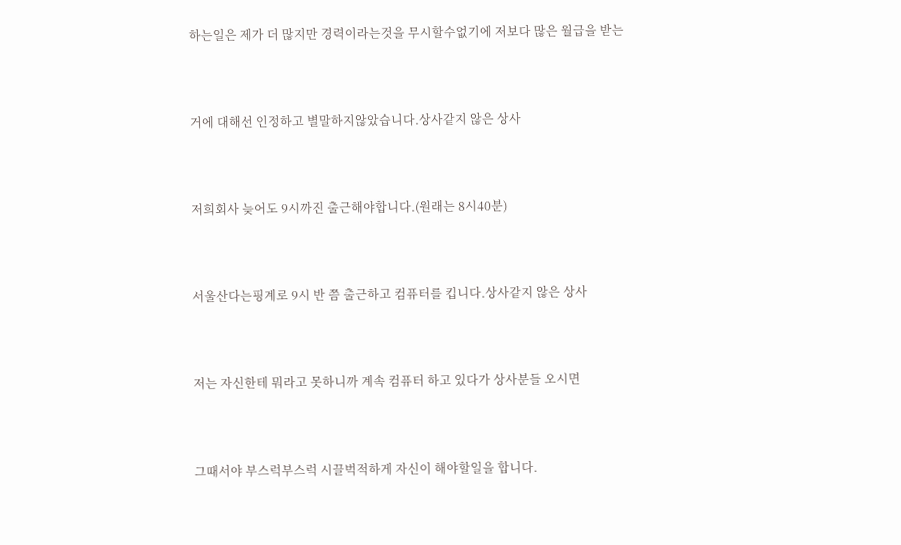하는일은 제가 더 많지만 경력이라는것을 무시할수없기에 저보다 많은 월급을 받는



거에 대해선 인정하고 별말하지않았습니다.상사같지 않은 상사



저희회사 늦어도 9시까진 출근해야합니다.(원래는 8시40분)



서울산다는핑계로 9시 반 쯤 출근하고 컴퓨터를 킵니다.상사같지 않은 상사



저는 자신한테 뭐라고 못하니까 계속 컴퓨터 하고 있다가 상사분들 오시면



그때서야 부스럭부스럭 시끌벅적하게 자신이 해야할일을 합니다.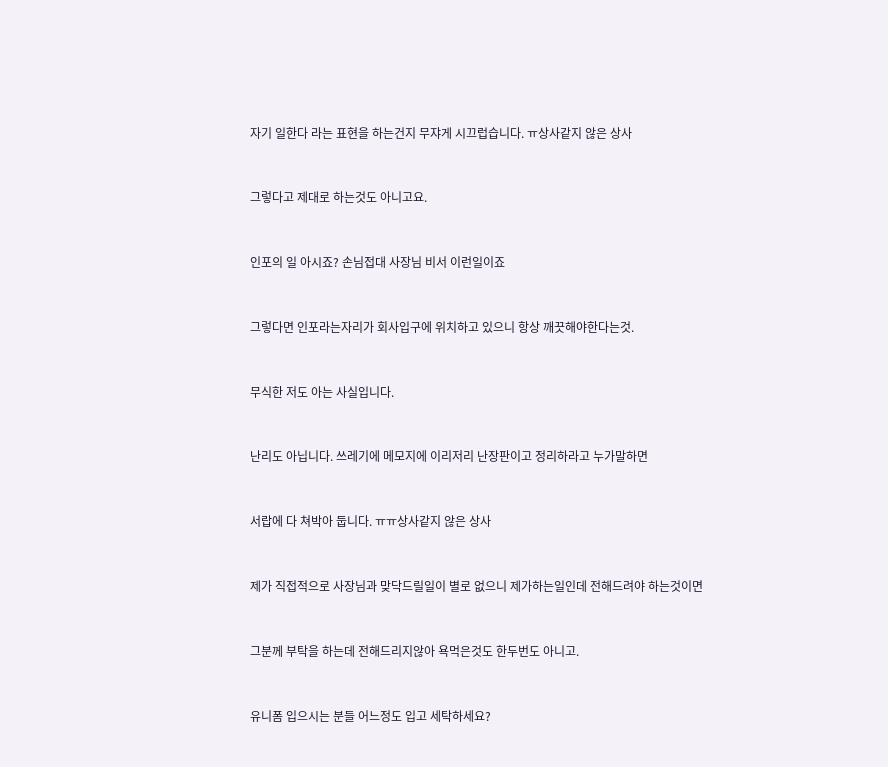자기 일한다 라는 표현을 하는건지 무쟈게 시끄럽습니다. ㅠ상사같지 않은 상사



그렇다고 제대로 하는것도 아니고요.



인포의 일 아시죠? 손님접대 사장님 비서 이런일이죠



그렇다면 인포라는자리가 회사입구에 위치하고 있으니 항상 깨끗해야한다는것.



무식한 저도 아는 사실입니다.



난리도 아닙니다. 쓰레기에 메모지에 이리저리 난장판이고 정리하라고 누가말하면



서랍에 다 쳐박아 둡니다. ㅠㅠ상사같지 않은 상사



제가 직접적으로 사장님과 맞닥드릴일이 별로 없으니 제가하는일인데 전해드려야 하는것이면



그분께 부탁을 하는데 전해드리지않아 욕먹은것도 한두번도 아니고.



유니폼 입으시는 분들 어느정도 입고 세탁하세요?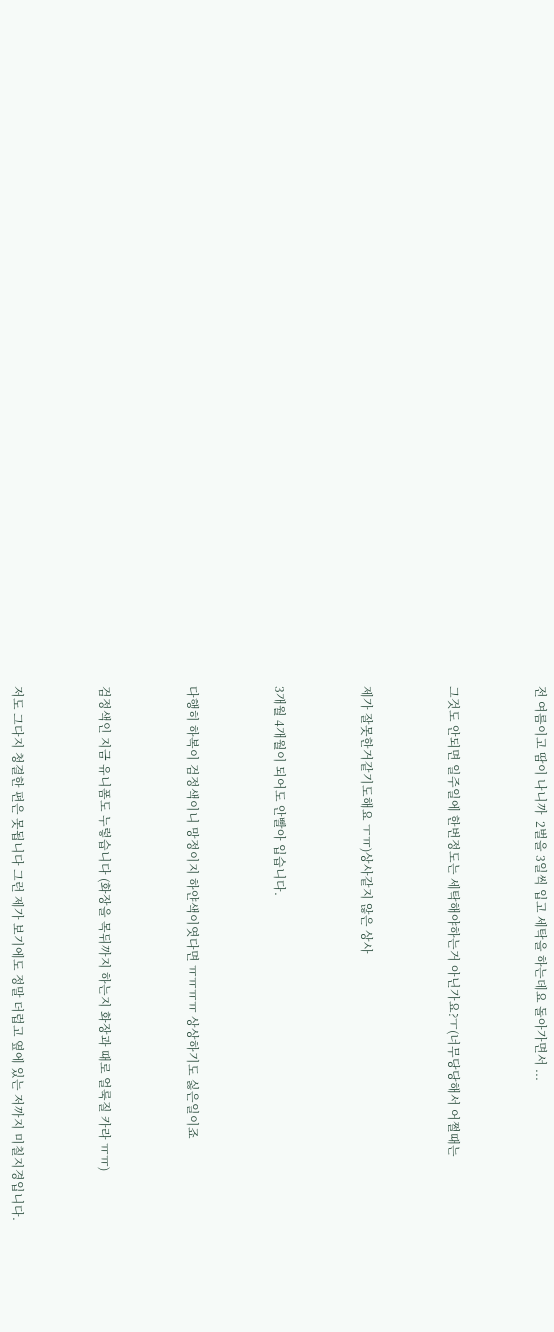전 여름이고 땀이 나니까  2벌을 3일씩 입고 세탁을 하는데요 돌아가면서 ...



그것도 안되면 일주일에 한번정도는 세탁해야하는거 아닌가요?ㅜ(너무당당해서 어쩔때는



제가 잘못한거같기도해요 ㅜㅠ)상사같지 않은 상사



3개월 4개월이 되어도 안빨아 입습니다.



다행히 하복이 검정색이니 망정이지 하얀색이엿다면 ㅠㅠㅠㅠ 상상하기도 싫은일이죠



검정색인 지금 유니폼도 누렇습니다 (화장을 목뒤까지 하는지 화장과 때로 얼룩질 카라 ㅠㅠ)



저도 그다지 청결한 편은 못됩니다 그런 제가 보기에도 정말 더럽고 옆에 있는 저까지 미칠지경입니다.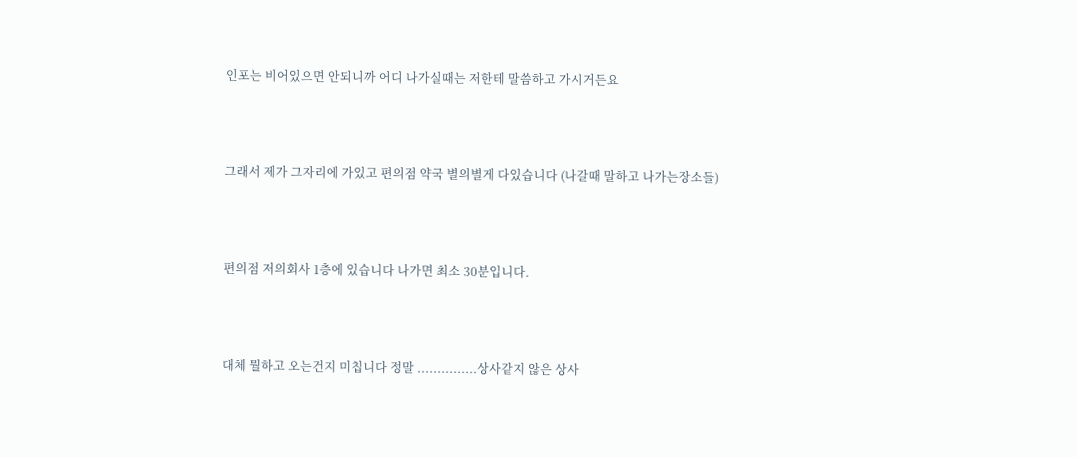인포는 비어있으면 안되니까 어디 나가실때는 저한테 말씀하고 가시거든요



그래서 제가 그자리에 가있고 편의점 약국 별의별게 다있습니다 (나갈때 말하고 나가는장소들)



편의점 저의회사 1층에 있습니다 나가면 최소 30분입니다.



대체 뭘하고 오는건지 미칩니다 정말 ...............상사같지 않은 상사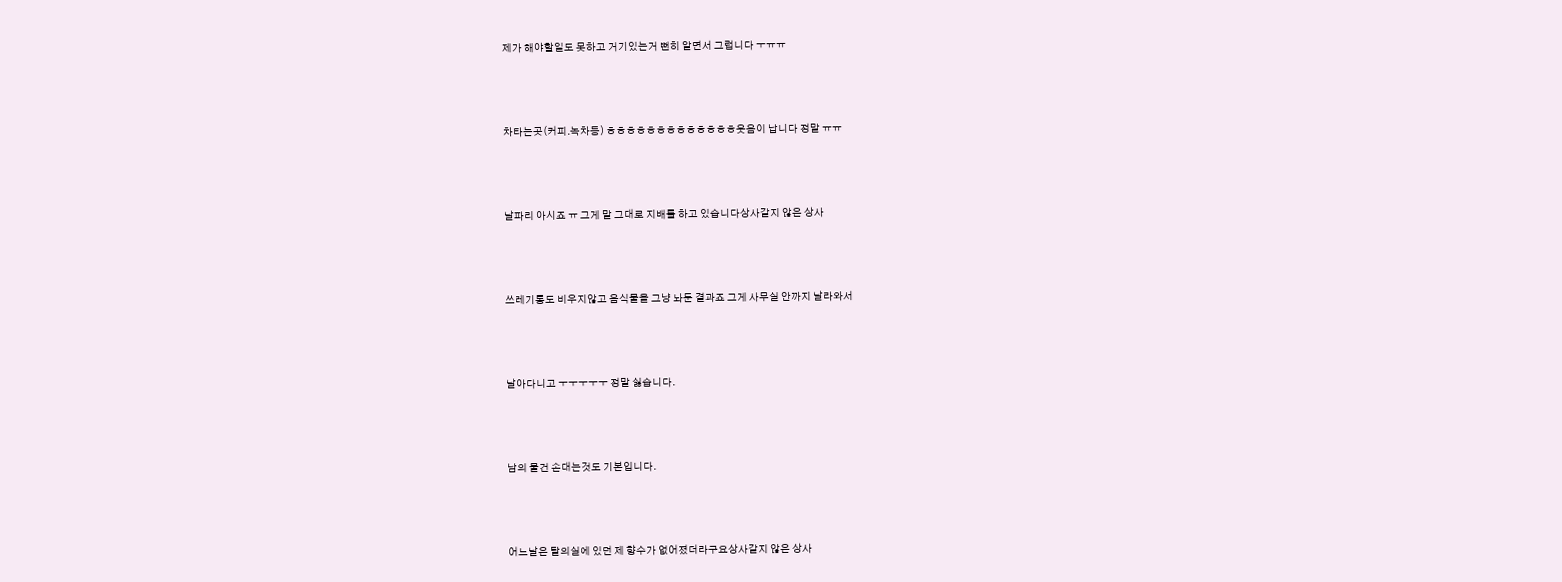제가 해야할일도 못하고 거기있는거 뻔히 알면서 그럽니다 ㅜㅠㅠ



차타는곳(커피.녹차등) ㅎㅎㅎㅎㅎㅎㅎㅎㅎㅎㅎㅎㅎ웃음이 납니다 정말 ㅠㅠ



날파리 아시죠 ㅠ 그게 말 그대로 지배를 하고 있습니다상사같지 않은 상사



쓰레기통도 비우지않고 음식물을 그냥 놔둔 결과죠 그게 사무실 안까지 날라와서



날아다니고 ㅜㅜㅜㅜㅜ 정말 싫습니다.



남의 물건 손대는것도 기본입니다.



어느날은 탈의실에 있던 제 향수가 없어졌더라구요상사같지 않은 상사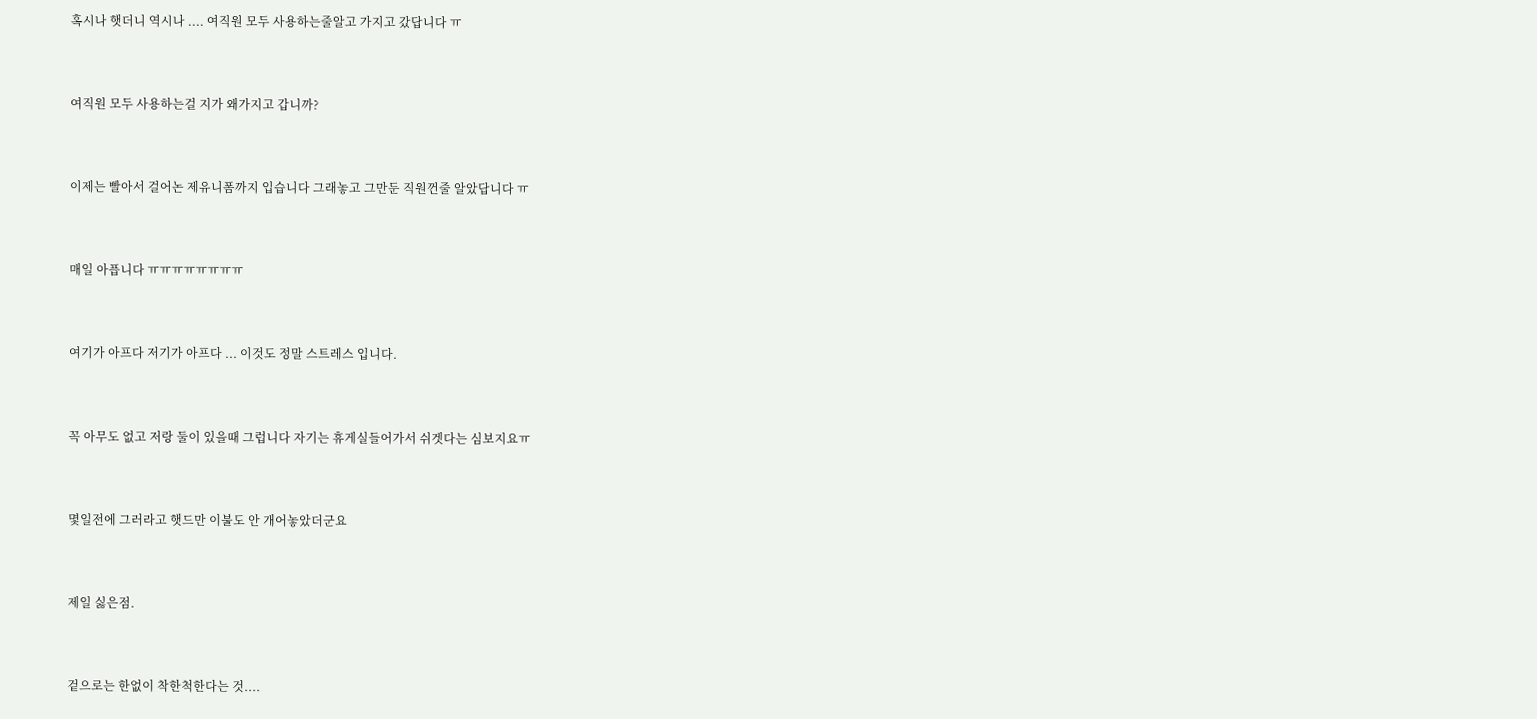혹시나 햇더니 역시나 .... 여직원 모두 사용하는줄알고 가지고 갔답니다 ㅠ



여직원 모두 사용하는걸 지가 왜가지고 갑니까?



이제는 빨아서 걸어논 제유니폼까지 입습니다 그래놓고 그만둔 직원껀줄 알았답니다 ㅠ



매일 아픕니다 ㅠㅠㅠㅠㅠㅠㅠㅠ



여기가 아프다 저기가 아프다 ... 이것도 정말 스트레스 입니다.



꼭 아무도 없고 저랑 둘이 있을때 그럽니다 자기는 휴게실들어가서 쉬겟다는 심보지요ㅠ



몇일전에 그러라고 햇드만 이불도 안 개어놓았더군요



제일 싫은점.



겉으로는 한없이 착한척한다는 것....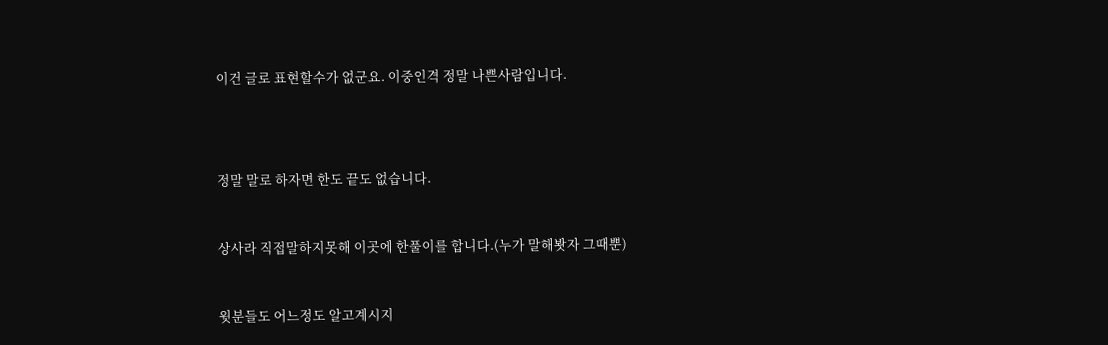이건 글로 표현할수가 없군요. 이중인격 정말 나쁜사람입니다.





정말 말로 하자면 한도 끝도 없습니다.



상사라 직접말하지못해 이곳에 한풀이를 합니다.(누가 말해봣자 그때뿐)



윗분들도 어느정도 알고계시지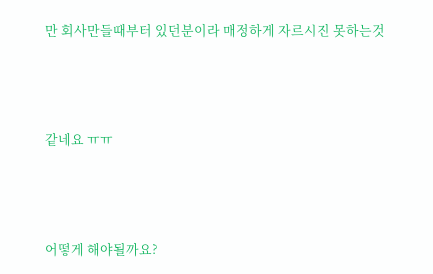만 회사만들때부터 있던분이라 매정하게 자르시진 못하는것



같네요 ㅠㅠ



어떻게 해야될까요?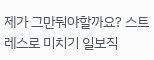제가 그만둬야할까요? 스트레스로 미치기 일보직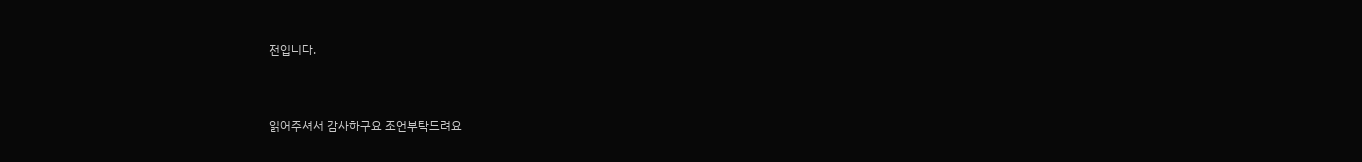전입니다.



읽어주셔서 감사하구요 조언부탁드려요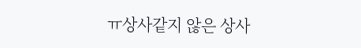ㅠ상사같지 않은 상사